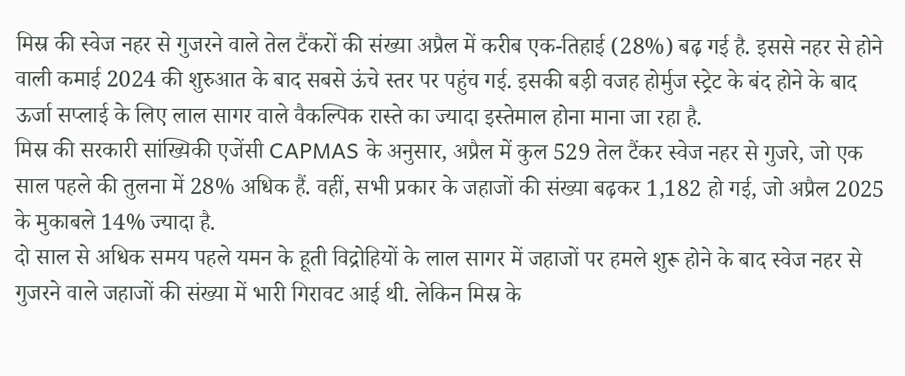मिस्र की स्वेज नहर से गुजरने वाले तेल टैंकरों की संख्या अप्रैल में करीब एक-तिहाई (28%) बढ़ गई है. इससे नहर से होने वाली कमाई 2024 की शुरुआत के बाद सबसे ऊंचे स्तर पर पहुंच गई. इसकी बड़ी वजह होर्मुज स्ट्रेट के बंद होने के बाद ऊर्जा सप्लाई के लिए लाल सागर वाले वैकल्पिक रास्ते का ज्यादा इस्तेमाल होना माना जा रहा है.
मिस्र की सरकारी सांख्यिकी एजेंसी CAPMAS के अनुसार, अप्रैल में कुल 529 तेल टैंकर स्वेज नहर से गुजरे, जो एक साल पहले की तुलना में 28% अधिक हैं. वहीं, सभी प्रकार के जहाजों की संख्या बढ़कर 1,182 हो गई, जो अप्रैल 2025 के मुकाबले 14% ज्यादा है.
दो साल से अधिक समय पहले यमन के हूती विद्रोहियों के लाल सागर में जहाजों पर हमले शुरू होने के बाद स्वेज नहर से गुजरने वाले जहाजों की संख्या में भारी गिरावट आई थी. लेकिन मिस्र के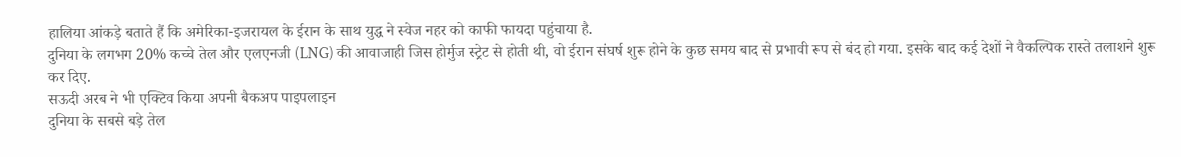हालिया आंकड़े बताते हैं कि अमेरिका-इजरायल के ईरान के साथ युद्ध ने स्वेज नहर को काफी फायदा पहुंचाया है.
दुनिया के लगभग 20% कच्चे तेल और एलएनजी (LNG) की आवाजाही जिस होर्मुज स्ट्रेट से होती थी, वो ईरान संघर्ष शुरू होने के कुछ समय बाद से प्रभावी रूप से बंद हो गया. इसके बाद कई देशों ने वैकल्पिक रास्ते तलाशने शुरू कर दिए.
सऊदी अरब ने भी एक्टिव किया अपनी बैकअप पाइपलाइन
दुनिया के सबसे बड़े तेल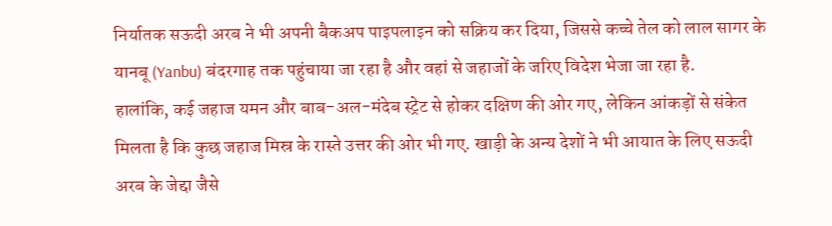निर्यातक सऊदी अरब ने भी अपनी बैकअप पाइपलाइन को सक्रिय कर दिया, जिससे कच्चे तेल को लाल सागर के यानबू (Yanbu) बंदरगाह तक पहुंचाया जा रहा है और वहां से जहाजों के जरिए विदेश भेजा जा रहा है.
हालांकि, कई जहाज यमन और बाब-अल-मंदेब स्ट्रेट से होकर दक्षिण की ओर गए, लेकिन आंकड़ों से संकेत मिलता है कि कुछ जहाज मिस्र के रास्ते उत्तर की ओर भी गए. खाड़ी के अन्य देशों ने भी आयात के लिए सऊदी अरब के जेद्दा जैसे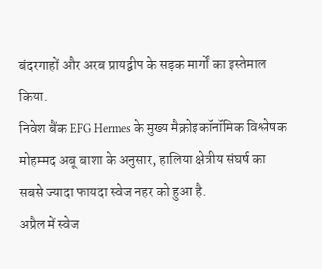बंदरगाहों और अरब प्रायद्वीप के सड़क मार्गों का इस्तेमाल किया.
निवेश बैंक EFG Hermes के मुख्य मैक्रोइकॉनॉमिक विश्लेषक मोहम्मद अबू बाशा के अनुसार, हालिया क्षेत्रीय संघर्ष का सबसे ज्यादा फायदा स्वेज नहर को हुआ है.
अप्रैल में स्वेज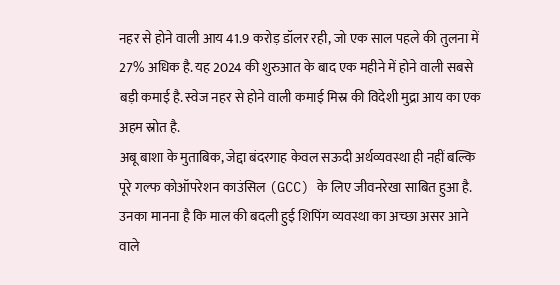नहर से होने वाली आय 41.9 करोड़ डॉलर रही, जो एक साल पहले की तुलना में 27% अधिक है. यह 2024 की शुरुआत के बाद एक महीने में होने वाली सबसे बड़ी कमाई है. स्वेज नहर से होने वाली कमाई मिस्र की विदेशी मुद्रा आय का एक अहम स्रोत है.
अबू बाशा के मुताबिक, जेद्दा बंदरगाह केवल सऊदी अर्थव्यवस्था ही नहीं बल्कि पूरे गल्फ कोऑपरेशन काउंसिल (GCC) के लिए जीवनरेखा साबित हुआ है. उनका मानना है कि माल की बदली हुई शिपिंग व्यवस्था का अच्छा असर आने वाले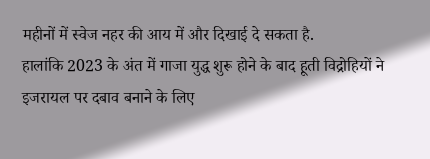महीनों में स्वेज नहर की आय में और दिखाई दे सकता है.
हालांकि 2023 के अंत में गाजा युद्ध शुरू होने के बाद हूती विद्रोहियों ने इजरायल पर दबाव बनाने के लिए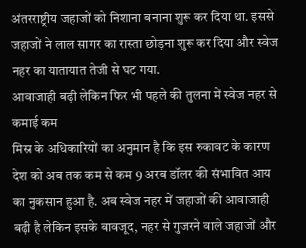अंतरराष्ट्रीय जहाजों को निशाना बनाना शुरू कर दिया था. इससे जहाजों ने लाल सागर का रास्ता छोड़ना शुरू कर दिया और स्वेज नहर का यातायात तेजी से घट गया.
आवाजाही बढ़ी लेकिन फिर भी पहले की तुलना में स्वेज नहर से कमाई कम
मिस्र के अधिकारियों का अनुमान है कि इस रुकावट के कारण देश को अब तक कम से कम 9 अरब डॉलर की संभावित आय का नुकसान हुआ है. अब स्वेज नहर में जहाजों की आवाजाही बढ़ी है लेकिन इसके बावजूद, नहर से गुजरने वाले जहाजों और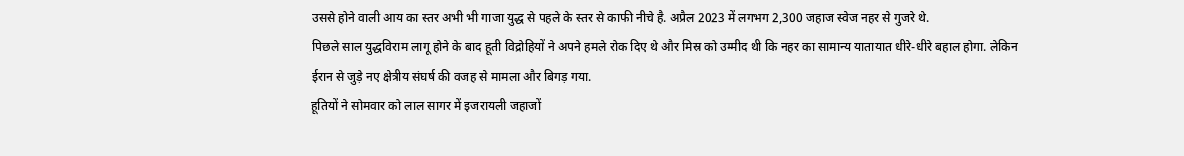उससे होने वाली आय का स्तर अभी भी गाजा युद्ध से पहले के स्तर से काफी नीचे है. अप्रैल 2023 में लगभग 2,300 जहाज स्वेज नहर से गुजरे थे.
पिछले साल युद्धविराम लागू होने के बाद हूती विद्रोहियों ने अपने हमले रोक दिए थे और मिस्र को उम्मीद थी कि नहर का सामान्य यातायात धीरे-धीरे बहाल होगा. लेकिन ईरान से जुड़े नए क्षेत्रीय संघर्ष की वजह से मामला और बिगड़ गया.
हूतियों ने सोमवार को लाल सागर में इजरायली जहाजों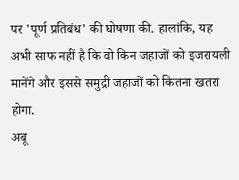पर 'पूर्ण प्रतिबंध' की घोषणा की. हालांकि, यह अभी साफ नहीं है कि वो किन जहाजों को इजरायली मानेंगे और इससे समुद्री जहाजों को कितना खतरा होगा.
अबू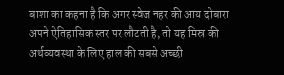बाशा का कहना है कि अगर स्वेज नहर की आय दोबारा अपने ऐतिहासिक स्तर पर लौटती है, तो यह मिस्र की अर्थव्यवस्था के लिए हाल की सबसे अच्छी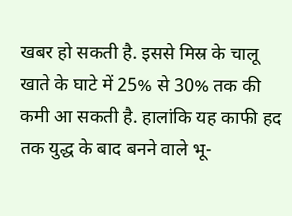खबर हो सकती है. इससे मिस्र के चालू खाते के घाटे में 25% से 30% तक की कमी आ सकती है. हालांकि यह काफी हद तक युद्ध के बाद बनने वाले भू-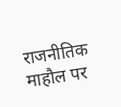राजनीतिक माहौल पर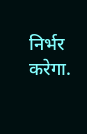निर्भर करेगा.